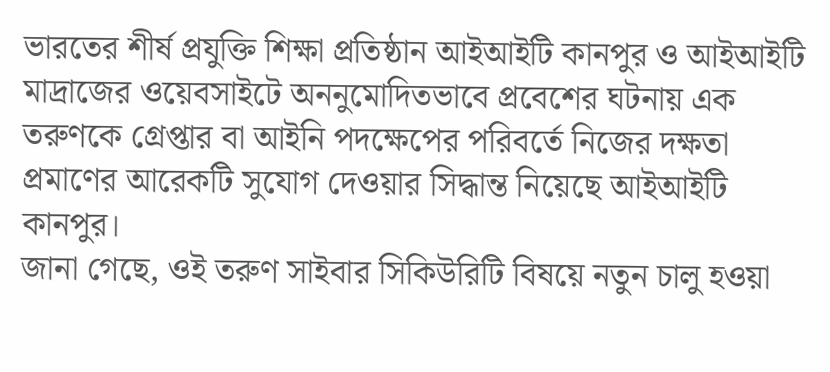ভারতের শীর্ষ প্রযুক্তি শিক্ষা প্রতিষ্ঠান আইআইটি কানপুর ও আইআইটি মাদ্রাজের ওয়েবসাইটে অননুমোদিতভাবে প্রবেশের ঘটনায় এক তরুণকে গ্রেপ্তার বা আইনি পদক্ষেপের পরিবর্তে নিজের দক্ষতা প্রমাণের আরেকটি সুযোগ দেওয়ার সিদ্ধান্ত নিয়েছে আইআইটি কানপুর।
জানা গেছে, ওই তরুণ সাইবার সিকিউরিটি বিষয়ে নতুন চালু হওয়া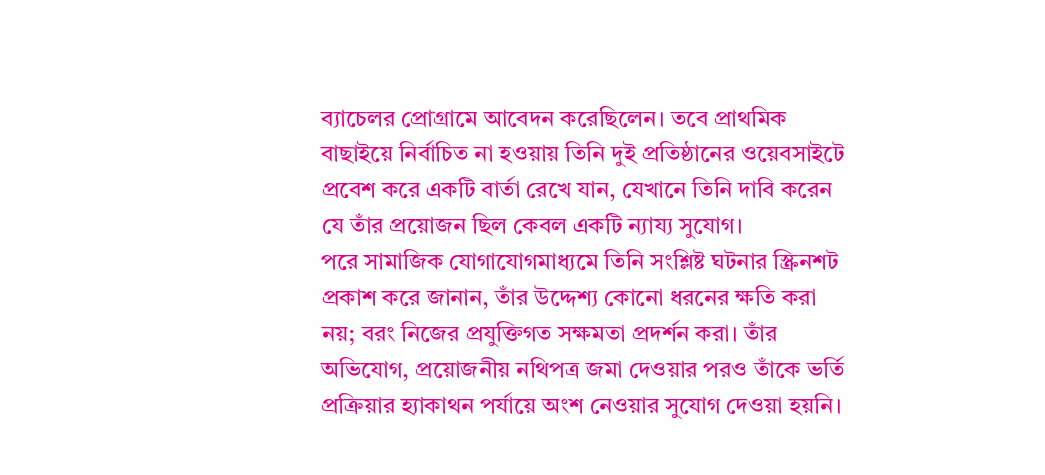ব্যাচেলর প্রোগ্রামে আবেদন করেছিলেন। তবে প্রাথমিক বাছাইয়ে নির্বাচিত না হওয়ায় তিনি দুই প্রতিষ্ঠানের ওয়েবসাইটে প্রবেশ করে একটি বার্তা রেখে যান, যেখানে তিনি দাবি করেন যে তাঁর প্রয়োজন ছিল কেবল একটি ন্যায্য সুযোগ।
পরে সামাজিক যোগাযোগমাধ্যমে তিনি সংশ্লিষ্ট ঘটনার স্ক্রিনশট প্রকাশ করে জানান, তাঁর উদ্দেশ্য কোনো ধরনের ক্ষতি করা নয়; বরং নিজের প্রযুক্তিগত সক্ষমতা প্রদর্শন করা। তাঁর অভিযোগ, প্রয়োজনীয় নথিপত্র জমা দেওয়ার পরও তাঁকে ভর্তি প্রক্রিয়ার হ্যাকাথন পর্যায়ে অংশ নেওয়ার সুযোগ দেওয়া হয়নি।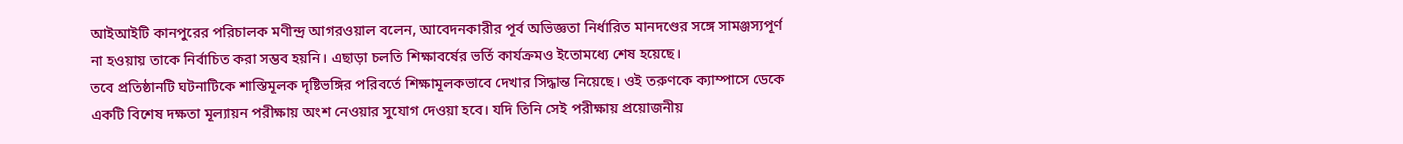আইআইটি কানপুরের পরিচালক মণীন্দ্র আগরওয়াল বলেন, আবেদনকারীর পূর্ব অভিজ্ঞতা নির্ধারিত মানদণ্ডের সঙ্গে সামঞ্জস্যপূর্ণ না হওয়ায় তাকে নির্বাচিত করা সম্ভব হয়নি। এছাড়া চলতি শিক্ষাবর্ষের ভর্তি কার্যক্রমও ইতোমধ্যে শেষ হয়েছে।
তবে প্রতিষ্ঠানটি ঘটনাটিকে শাস্তিমূলক দৃষ্টিভঙ্গির পরিবর্তে শিক্ষামূলকভাবে দেখার সিদ্ধান্ত নিয়েছে। ওই তরুণকে ক্যাম্পাসে ডেকে একটি বিশেষ দক্ষতা মূল্যায়ন পরীক্ষায় অংশ নেওয়ার সুযোগ দেওয়া হবে। যদি তিনি সেই পরীক্ষায় প্রয়োজনীয়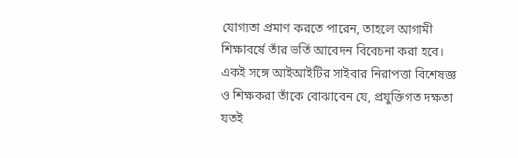যোগ্যতা প্রমাণ করতে পারেন, তাহলে আগামী শিক্ষাবর্ষে তাঁর ভর্তি আবেদন বিবেচনা করা হবে।
একই সঙ্গে আইআইটির সাইবার নিরাপত্তা বিশেষজ্ঞ ও শিক্ষকরা তাঁকে বোঝাবেন যে, প্রযুক্তিগত দক্ষতা যতই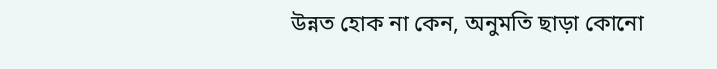উন্নত হোক না কেন, অনুমতি ছাড়া কোনো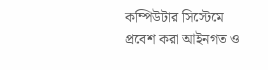কম্পিউটার সিস্টেমে প্রবেশ করা আইনগত ও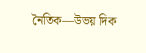নৈতিক—উভয় দিক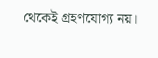থেকেই গ্রহণযোগ্য নয়।